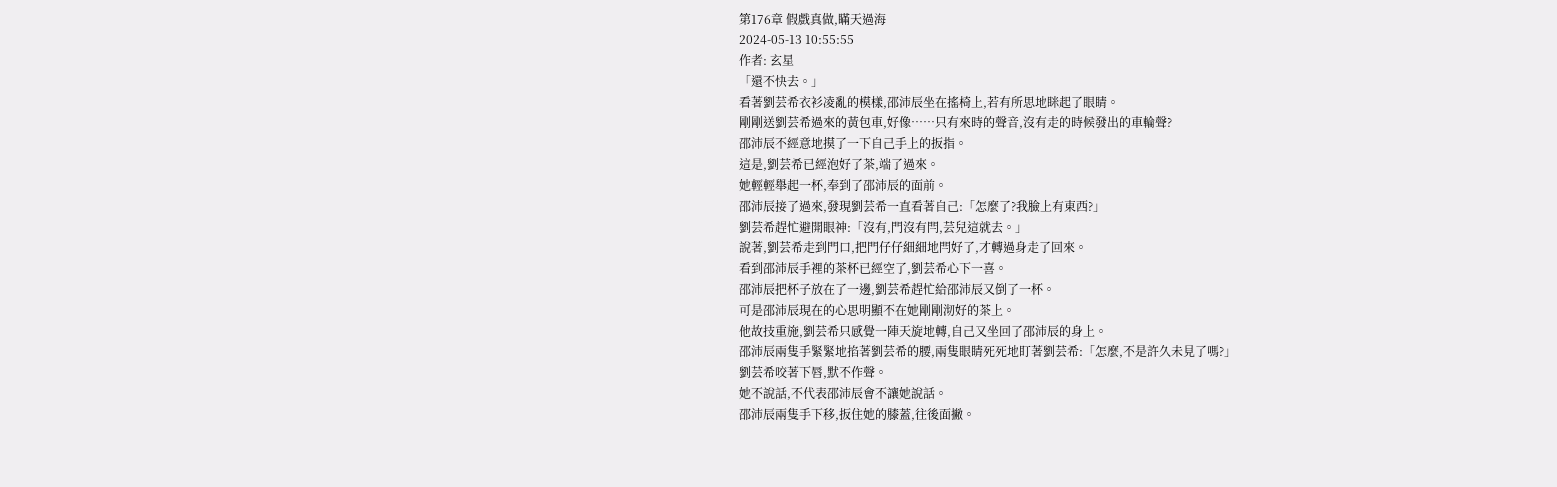第176章 假戲真做,瞞天過海
2024-05-13 10:55:55
作者: 玄星
「還不快去。」
看著劉芸希衣衫凌亂的模樣,邵沛辰坐在搖椅上,若有所思地眯起了眼睛。
剛剛送劉芸希過來的黃包車,好像……只有來時的聲音,沒有走的時候發出的車輪聲?
邵沛辰不經意地摸了一下自己手上的扳指。
這是,劉芸希已經泡好了茶,端了過來。
她輕輕舉起一杯,奉到了邵沛辰的面前。
邵沛辰接了過來,發現劉芸希一直看著自己:「怎麼了?我臉上有東西?」
劉芸希趕忙避開眼神:「沒有,門沒有閂,芸兒這就去。」
說著,劉芸希走到門口,把門仔仔細細地閂好了,才轉過身走了回來。
看到邵沛辰手裡的茶杯已經空了,劉芸希心下一喜。
邵沛辰把杯子放在了一邊,劉芸希趕忙給邵沛辰又倒了一杯。
可是邵沛辰現在的心思明顯不在她剛剛沏好的茶上。
他故技重施,劉芸希只感覺一陣天旋地轉,自己又坐回了邵沛辰的身上。
邵沛辰兩隻手緊緊地掐著劉芸希的腰,兩隻眼睛死死地盯著劉芸希:「怎麼,不是許久未見了嗎?」
劉芸希咬著下唇,默不作聲。
她不說話,不代表邵沛辰會不讓她說話。
邵沛辰兩隻手下移,扳住她的膝蓋,往後面撇。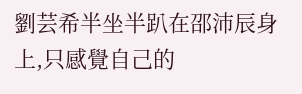劉芸希半坐半趴在邵沛辰身上,只感覺自己的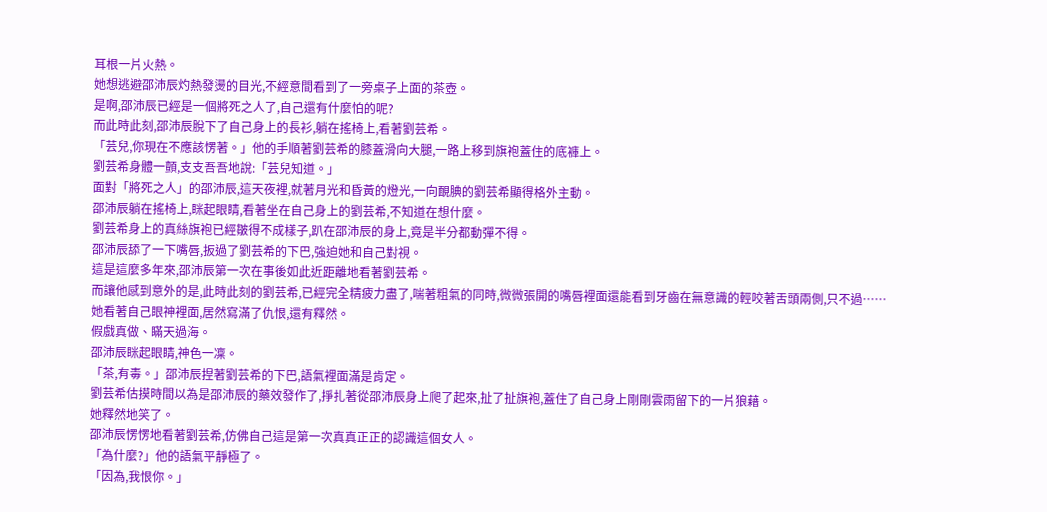耳根一片火熱。
她想逃避邵沛辰灼熱發燙的目光,不經意間看到了一旁桌子上面的茶壺。
是啊,邵沛辰已經是一個將死之人了,自己還有什麼怕的呢?
而此時此刻,邵沛辰脫下了自己身上的長衫,躺在搖椅上,看著劉芸希。
「芸兒,你現在不應該愣著。」他的手順著劉芸希的膝蓋滑向大腿,一路上移到旗袍蓋住的底褲上。
劉芸希身體一顫,支支吾吾地說:「芸兒知道。」
面對「將死之人」的邵沛辰,這天夜裡,就著月光和昏黃的燈光,一向靦腆的劉芸希顯得格外主動。
邵沛辰躺在搖椅上,眯起眼睛,看著坐在自己身上的劉芸希,不知道在想什麼。
劉芸希身上的真絲旗袍已經皺得不成樣子,趴在邵沛辰的身上,竟是半分都動彈不得。
邵沛辰舔了一下嘴唇,扳過了劉芸希的下巴,強迫她和自己對視。
這是這麼多年來,邵沛辰第一次在事後如此近距離地看著劉芸希。
而讓他感到意外的是,此時此刻的劉芸希,已經完全精疲力盡了,喘著粗氣的同時,微微張開的嘴唇裡面還能看到牙齒在無意識的輕咬著舌頭兩側,只不過……
她看著自己眼神裡面,居然寫滿了仇恨,還有釋然。
假戲真做、瞞天過海。
邵沛辰眯起眼睛,神色一凜。
「茶,有毒。」邵沛辰捏著劉芸希的下巴,語氣裡面滿是肯定。
劉芸希估摸時間以為是邵沛辰的藥效發作了,掙扎著從邵沛辰身上爬了起來,扯了扯旗袍,蓋住了自己身上剛剛雲雨留下的一片狼藉。
她釋然地笑了。
邵沛辰愣愣地看著劉芸希,仿佛自己這是第一次真真正正的認識這個女人。
「為什麼?」他的語氣平靜極了。
「因為,我恨你。」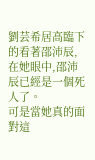劉芸希居高臨下的看著邵沛辰,在她眼中,邵沛辰已經是一個死人了。
可是當她真的面對這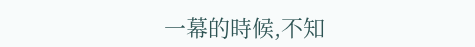一幕的時候,不知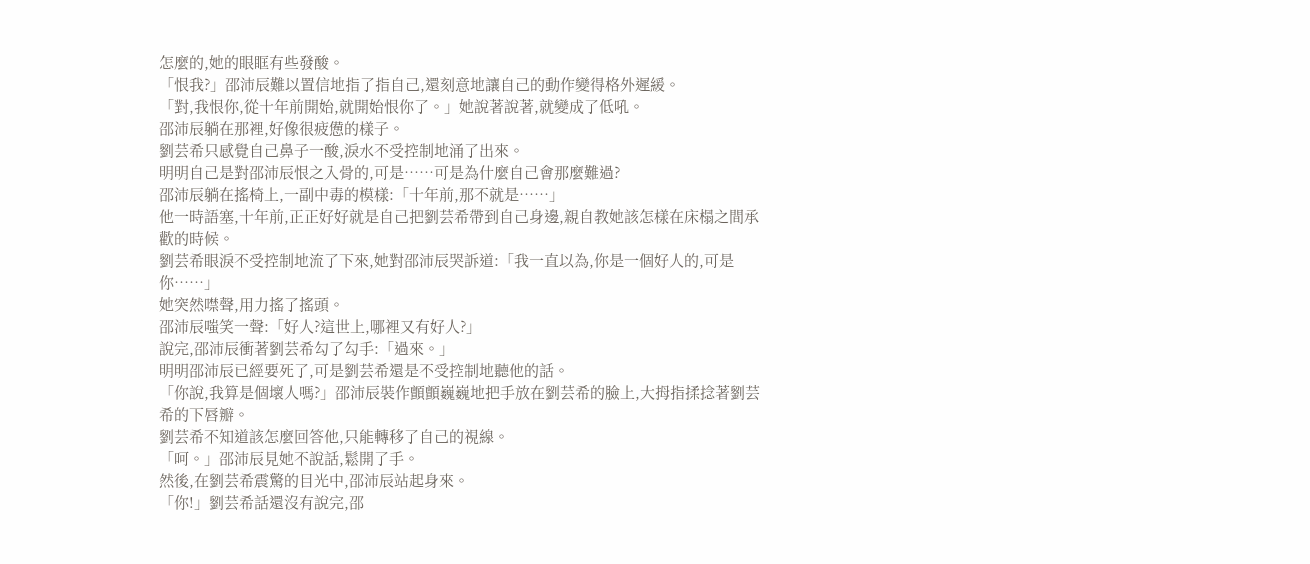怎麼的,她的眼眶有些發酸。
「恨我?」邵沛辰難以置信地指了指自己,還刻意地讓自己的動作變得格外遲緩。
「對,我恨你,從十年前開始,就開始恨你了。」她說著說著,就變成了低吼。
邵沛辰躺在那裡,好像很疲憊的樣子。
劉芸希只感覺自己鼻子一酸,淚水不受控制地涌了出來。
明明自己是對邵沛辰恨之入骨的,可是……可是為什麼自己會那麼難過?
邵沛辰躺在搖椅上,一副中毒的模樣:「十年前,那不就是……」
他一時語塞,十年前,正正好好就是自己把劉芸希帶到自己身邊,親自教她該怎樣在床榻之間承歡的時候。
劉芸希眼淚不受控制地流了下來,她對邵沛辰哭訴道:「我一直以為,你是一個好人的,可是你……」
她突然噤聲,用力搖了搖頭。
邵沛辰嗤笑一聲:「好人?這世上,哪裡又有好人?」
說完,邵沛辰衝著劉芸希勾了勾手:「過來。」
明明邵沛辰已經要死了,可是劉芸希還是不受控制地聽他的話。
「你說,我算是個壞人嗎?」邵沛辰裝作顫顫巍巍地把手放在劉芸希的臉上,大拇指揉捻著劉芸希的下唇瓣。
劉芸希不知道該怎麼回答他,只能轉移了自己的視線。
「呵。」邵沛辰見她不說話,鬆開了手。
然後,在劉芸希震驚的目光中,邵沛辰站起身來。
「你!」劉芸希話還沒有說完,邵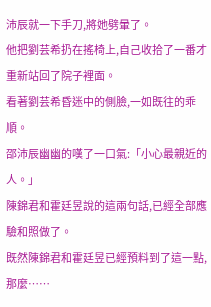沛辰就一下手刀,將她劈暈了。
他把劉芸希扔在搖椅上,自己收拾了一番才重新站回了院子裡面。
看著劉芸希昏迷中的側臉,一如既往的乖順。
邵沛辰幽幽的嘆了一口氣:「小心最親近的人。」
陳錦君和霍廷昱說的這兩句話,已經全部應驗和照做了。
既然陳錦君和霍廷昱已經預料到了這一點,那麼……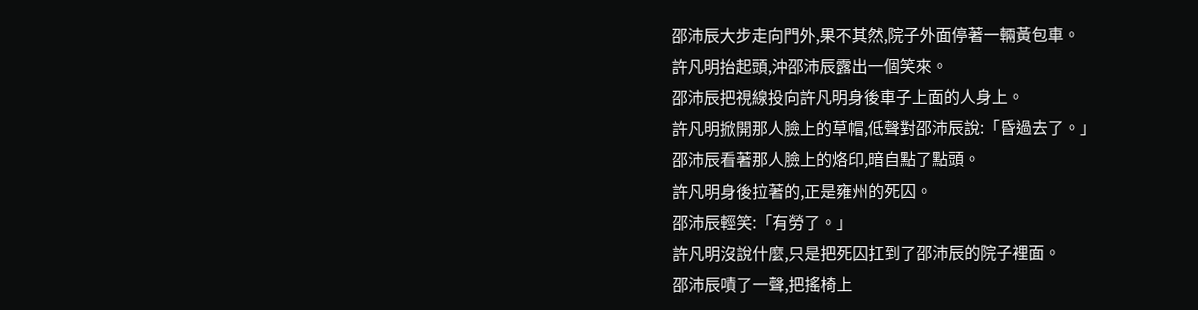邵沛辰大步走向門外,果不其然,院子外面停著一輛黃包車。
許凡明抬起頭,沖邵沛辰露出一個笑來。
邵沛辰把視線投向許凡明身後車子上面的人身上。
許凡明掀開那人臉上的草帽,低聲對邵沛辰說:「昏過去了。」
邵沛辰看著那人臉上的烙印,暗自點了點頭。
許凡明身後拉著的,正是雍州的死囚。
邵沛辰輕笑:「有勞了。」
許凡明沒說什麼,只是把死囚扛到了邵沛辰的院子裡面。
邵沛辰嘖了一聲,把搖椅上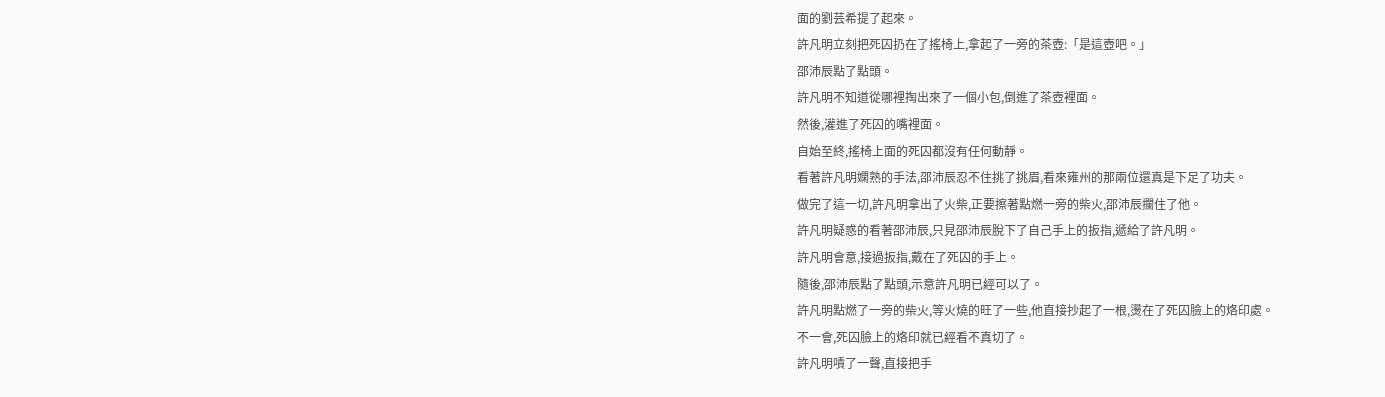面的劉芸希提了起來。
許凡明立刻把死囚扔在了搖椅上,拿起了一旁的茶壺:「是這壺吧。」
邵沛辰點了點頭。
許凡明不知道從哪裡掏出來了一個小包,倒進了茶壺裡面。
然後,灌進了死囚的嘴裡面。
自始至終,搖椅上面的死囚都沒有任何動靜。
看著許凡明嫻熟的手法,邵沛辰忍不住挑了挑眉,看來雍州的那兩位還真是下足了功夫。
做完了這一切,許凡明拿出了火柴,正要擦著點燃一旁的柴火,邵沛辰攔住了他。
許凡明疑惑的看著邵沛辰,只見邵沛辰脫下了自己手上的扳指,遞給了許凡明。
許凡明會意,接過扳指,戴在了死囚的手上。
隨後,邵沛辰點了點頭,示意許凡明已經可以了。
許凡明點燃了一旁的柴火,等火燒的旺了一些,他直接抄起了一根,燙在了死囚臉上的烙印處。
不一會,死囚臉上的烙印就已經看不真切了。
許凡明嘖了一聲,直接把手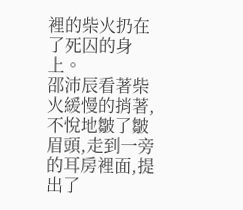裡的柴火扔在了死囚的身上。
邵沛辰看著柴火緩慢的捎著,不悅地皺了皺眉頭,走到一旁的耳房裡面,提出了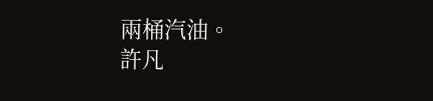兩桶汽油。
許凡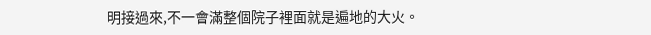明接過來,不一會滿整個院子裡面就是遍地的大火。